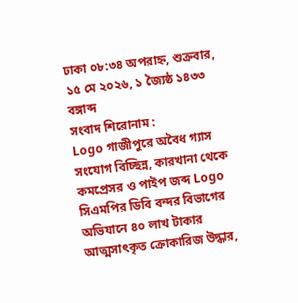ঢাকা ০৮:৩৪ অপরাহ্ন, শুক্রবার, ১৫ মে ২০২৬, ১ জ্যৈষ্ঠ ১৪৩৩ বঙ্গাব্দ
সংবাদ শিরোনাম :
Logo গাজীপুরে অবৈধ গ্যাস সংযোগ বিচ্ছিন্ন, কারখানা থেকে কমপ্রেসর ও পাইপ জব্দ Logo সিএমপির ডিবি বন্দর বিভাগের অভিযানে ৪০ লাখ টাকার আত্মসাৎকৃত ক্রোকারিজ উদ্ধার,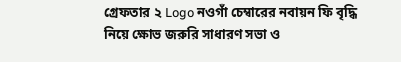গ্রেফতার ২ Logo নওগাঁ চেম্বারের নবায়ন ফি বৃদ্ধি নিয়ে ক্ষোভ জরুরি সাধারণ সভা ও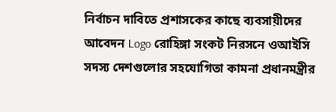নির্বাচন দাবিতে প্রশাসকের কাছে ব্যবসায়ীদের আবেদন Logo রোহিঙ্গা সংকট নিরসনে ওআইসি সদস্য দেশগুলোর সহযোগিতা কামনা প্রধানমন্ত্রীর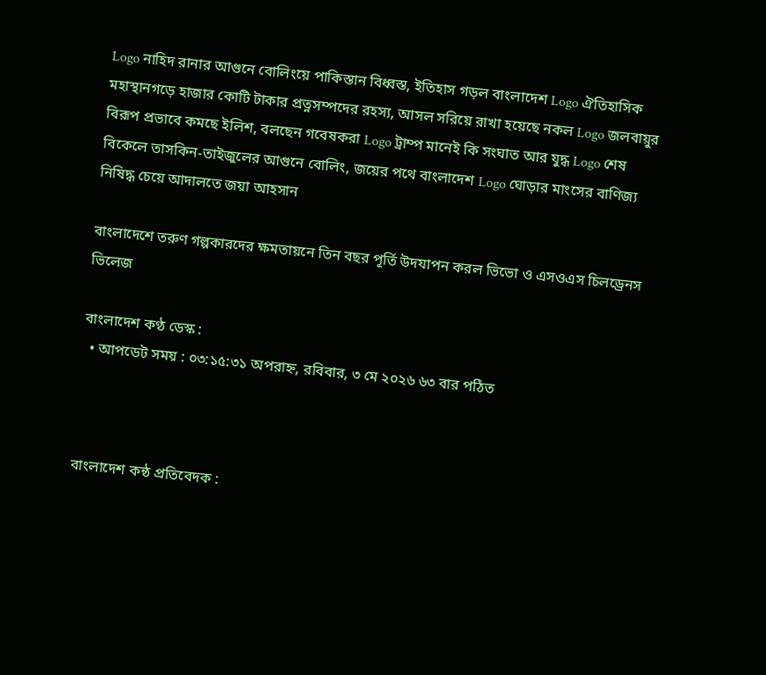Logo নাহিদ রানার আগুনে বোলিংয়ে পাকিস্তান বিধ্বস্ত, ইতিহাস গড়ল বাংলাদেশ Logo ঐতিহাসিক মহাস্থানগড়ে হাজার কোটি টাকার প্রত্নসম্পদের রহস্য, আসল সরিয়ে রাখা হয়েছে নকল Logo জলবায়ুর বিরূপ প্রভাবে কমছে ইলিশ, বলছেন গবেষকরা Logo ট্রাম্প মানেই কি সংঘাত আর যুদ্ধ Logo শেষ বিকেলে তাসকিন-তাইজুলের আগুনে বোলিং, জয়ের পথে বাংলাদেশ Logo ঘোড়ার মাংসের বাণিজ্য নিষিদ্ধ চেয়ে আদালতে জয়া আহসান

বাংলাদেশে তরুণ গল্পকারদের ক্ষমতায়নে তিন বছর পূর্তি উদযাপন করল ভিভো ও এসওএস চিলড্রেনস ভিলেজ

বাংলাদেশ কণ্ঠ ডেস্ক :
  • আপডেট সময় : ০৩:১৫:৩১ অপরাহ্ন, রবিবার, ৩ মে ২০২৬ ৬৩ বার পঠিত



বাংলাদেশ কন্ঠ প্রতিবেদক :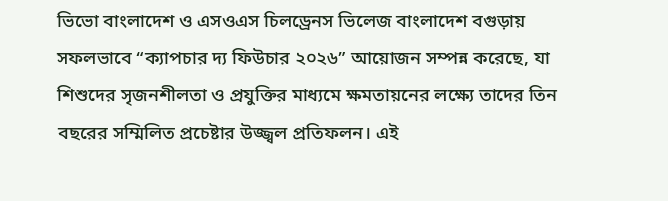ভিভো বাংলাদেশ ও এসওএস চিলড্রেনস ভিলেজ বাংলাদেশ বগুড়ায় সফলভাবে “ক্যাপচার দ্য ফিউচার ২০২৬” আয়োজন সম্পন্ন করেছে, যা শিশুদের সৃজনশীলতা ও প্রযুক্তির মাধ্যমে ক্ষমতায়নের লক্ষ্যে তাদের তিন বছরের সম্মিলিত প্রচেষ্টার উজ্জ্বল প্রতিফলন। এই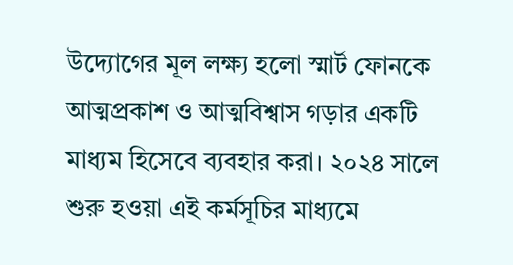উদ্যোগের মূল লক্ষ্য হলো স্মার্ট ফোনকে আত্মপ্রকাশ ও আত্মবিশ্বাস গড়ার একটি মাধ্যম হিসেবে ব্যবহার করা। ২০২৪ সালে শুরু হওয়া এই কর্মসূচির মাধ্যমে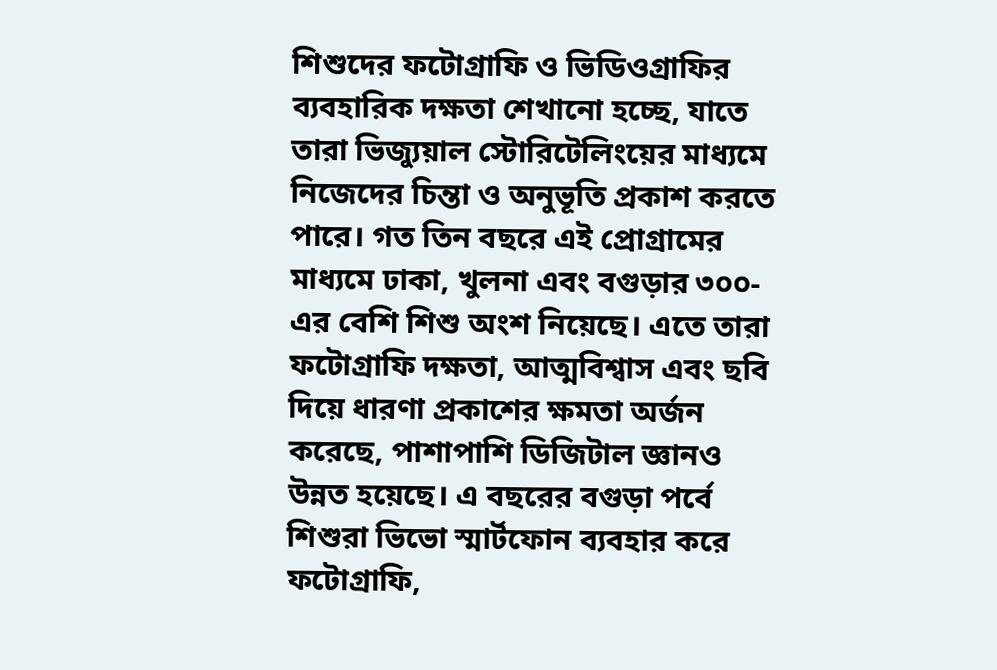শিশুদের ফটোগ্রাফি ও ভিডিওগ্রাফির ব্যবহারিক দক্ষতা শেখানো হচ্ছে, যাতে তারা ভিজ্যুয়াল স্টোরিটেলিংয়ের মাধ্যমে নিজেদের চিন্তা ও অনুভূতি প্রকাশ করতে পারে। গত তিন বছরে এই প্রোগ্রামের মাধ্যমে ঢাকা, খুলনা এবং বগুড়ার ৩০০-এর বেশি শিশু অংশ নিয়েছে। এতে তারা ফটোগ্রাফি দক্ষতা, আত্মবিশ্বাস এবং ছবি দিয়ে ধারণা প্রকাশের ক্ষমতা অর্জন করেছে, পাশাপাশি ডিজিটাল জ্ঞানও উন্নত হয়েছে। এ বছরের বগুড়া পর্বে শিশুরা ভিভো স্মার্টফোন ব্যবহার করে ফটোগ্রাফি,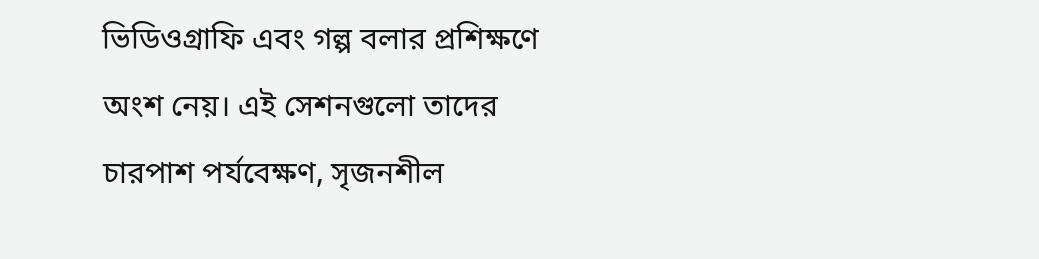ভিডিওগ্রাফি এবং গল্প বলার প্রশিক্ষণে অংশ নেয়। এই সেশনগুলো তাদের চারপাশ পর্যবেক্ষণ, সৃজনশীল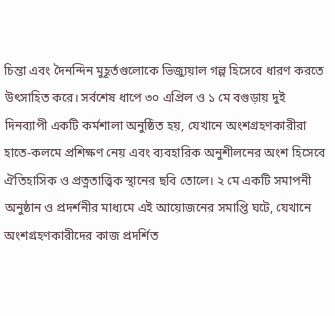চিন্তা এবং দৈনন্দিন মুহূর্তগুলোকে ভিজ্যুয়াল গল্প হিসেবে ধারণ করতে উৎসাহিত করে। সর্বশেষ ধাপে ৩০ এপ্রিল ও ১ মে বগুড়ায় দুই দিনব্যাপী একটি কর্মশালা অনুষ্ঠিত হয়, যেখানে অংশগ্রহণকারীরা হাতে-কলমে প্রশিক্ষণ নেয় এবং ব্যবহারিক অনুশীলনের অংশ হিসেবে ঐতিহাসিক ও প্রত্নতাত্ত্বিক স্থানের ছবি তোলে। ২ মে একটি সমাপনী অনুষ্ঠান ও প্রদর্শনীর মাধ্যমে এই আয়োজনের সমাপ্তি ঘটে, যেখানে অংশগ্রহণকারীদের কাজ প্রদর্শিত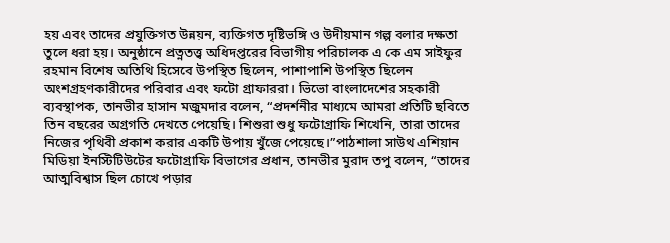হয় এবং তাদের প্রযুক্তিগত উন্নয়ন, ব্যক্তিগত দৃষ্টিভঙ্গি ও উদীয়মান গল্প বলার দক্ষতা তুলে ধরা হয়। অনুষ্ঠানে প্রত্নতত্ত্ব অধিদপ্তরের বিভাগীয় পরিচালক এ কে এম সাইফুর রহমান বিশেষ অতিথি হিসেবে উপস্থিত ছিলেন, পাশাপাশি উপস্থিত ছিলেন অংশগ্রহণকারীদের পরিবার এবং ফটো গ্রাফাররা। ভিভো বাংলাদেশের সহকারী ব্যবস্থাপক, তানভীর হাসান মজুমদার বলেন, “প্রদর্শনীর মাধ্যমে আমরা প্রতিটি ছবিতে তিন বছরের অগ্রগতি দেখতে পেয়েছি। শিশুরা শুধু ফটোগ্রাফি শিখেনি, তারা তাদের নিজের পৃথিবী প্রকাশ করার একটি উপায় খুঁজে পেয়েছে।”পাঠশালা সাউথ এশিয়ান মিডিয়া ইনস্টিটিউটের ফটোগ্রাফি বিভাগের প্রধান, তানভীর মুরাদ তপু বলেন, “তাদের আত্মবিশ্বাস ছিল চোখে পড়ার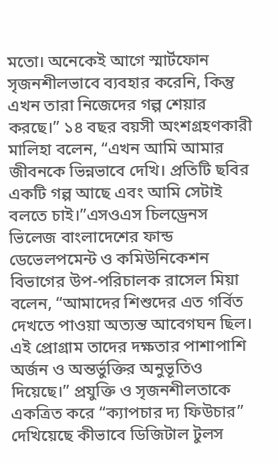মতো। অনেকেই আগে স্মার্টফোন সৃজনশীলভাবে ব্যবহার করেনি, কিন্তু এখন তারা নিজেদের গল্প শেয়ার করছে।” ১৪ বছর বয়সী অংশগ্রহণকারী মালিহা বলেন, “এখন আমি আমার জীবনকে ভিন্নভাবে দেখি। প্রতিটি ছবির একটি গল্প আছে এবং আমি সেটাই বলতে চাই।”এসওএস চিলড্রেনস ভিলেজ বাংলাদেশের ফান্ড ডেভেলপমেন্ট ও কমিউনিকেশন বিভাগের উপ-পরিচালক রাসেল মিয়া বলেন, “আমাদের শিশুদের এত গর্বিত দেখতে পাওয়া অত্যন্ত আবেগঘন ছিল। এই প্রোগ্রাম তাদের দক্ষতার পাশাপাশি অর্জন ও অন্তর্ভুক্তির অনুভূতিও দিয়েছে।” প্রযুক্তি ও সৃজনশীলতাকে একত্রিত করে “ক্যাপচার দ্য ফিউচার” দেখিয়েছে কীভাবে ডিজিটাল টুলস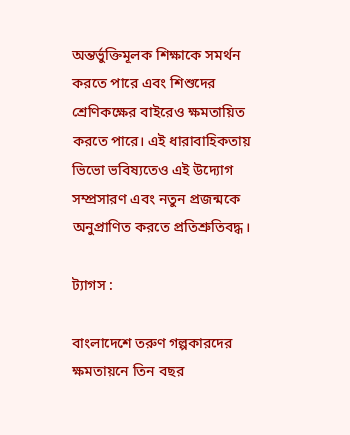অন্তর্ভুক্তিমূলক শিক্ষাকে সমর্থন করতে পারে এবং শিশুদের শ্রেণিকক্ষের বাইরেও ক্ষমতায়িত করতে পারে। এই ধারাবাহিকতায় ভিভো ভবিষ্যতেও এই উদ্যোগ সম্প্রসারণ এবং নতুন প্রজন্মকে অনুপ্রাণিত করতে প্রতিশ্রুতিবদ্ধ।

ট্যাগস :

বাংলাদেশে তরুণ গল্পকারদের ক্ষমতায়নে তিন বছর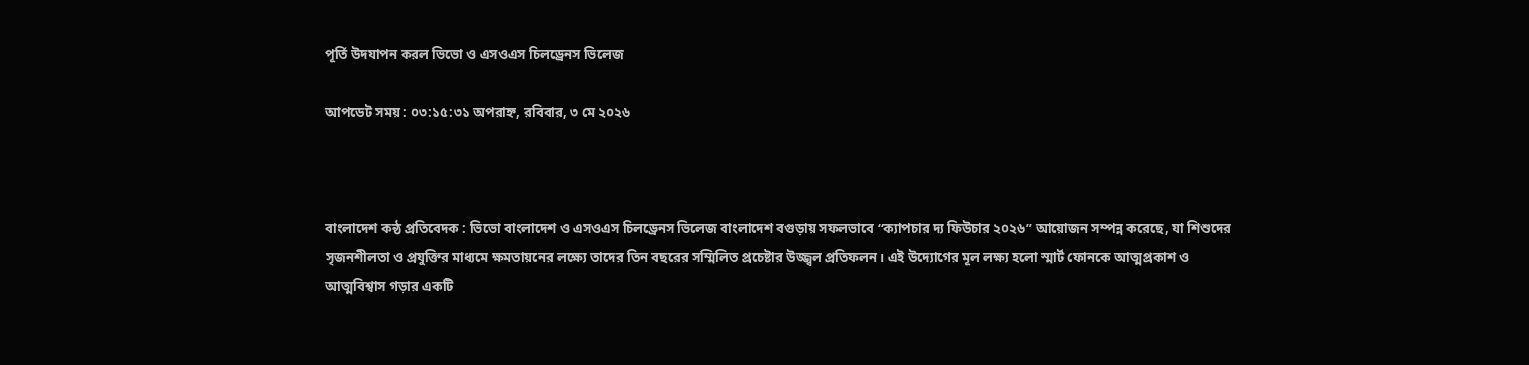পূর্তি উদযাপন করল ভিভো ও এসওএস চিলড্রেনস ভিলেজ

আপডেট সময় : ০৩:১৫:৩১ অপরাহ্ন, রবিবার, ৩ মে ২০২৬



বাংলাদেশ কন্ঠ প্রতিবেদক : ভিভো বাংলাদেশ ও এসওএস চিলড্রেনস ভিলেজ বাংলাদেশ বগুড়ায় সফলভাবে “ক্যাপচার দ্য ফিউচার ২০২৬” আয়োজন সম্পন্ন করেছে, যা শিশুদের সৃজনশীলতা ও প্রযুক্তির মাধ্যমে ক্ষমতায়নের লক্ষ্যে তাদের তিন বছরের সম্মিলিত প্রচেষ্টার উজ্জ্বল প্রতিফলন। এই উদ্যোগের মূল লক্ষ্য হলো স্মার্ট ফোনকে আত্মপ্রকাশ ও আত্মবিশ্বাস গড়ার একটি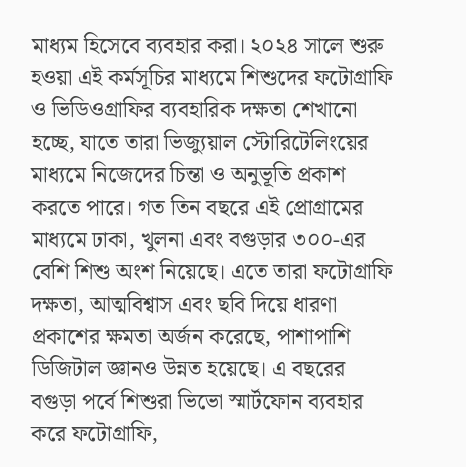মাধ্যম হিসেবে ব্যবহার করা। ২০২৪ সালে শুরু হওয়া এই কর্মসূচির মাধ্যমে শিশুদের ফটোগ্রাফি ও ভিডিওগ্রাফির ব্যবহারিক দক্ষতা শেখানো হচ্ছে, যাতে তারা ভিজ্যুয়াল স্টোরিটেলিংয়ের মাধ্যমে নিজেদের চিন্তা ও অনুভূতি প্রকাশ করতে পারে। গত তিন বছরে এই প্রোগ্রামের মাধ্যমে ঢাকা, খুলনা এবং বগুড়ার ৩০০-এর বেশি শিশু অংশ নিয়েছে। এতে তারা ফটোগ্রাফি দক্ষতা, আত্মবিশ্বাস এবং ছবি দিয়ে ধারণা প্রকাশের ক্ষমতা অর্জন করেছে, পাশাপাশি ডিজিটাল জ্ঞানও উন্নত হয়েছে। এ বছরের বগুড়া পর্বে শিশুরা ভিভো স্মার্টফোন ব্যবহার করে ফটোগ্রাফি,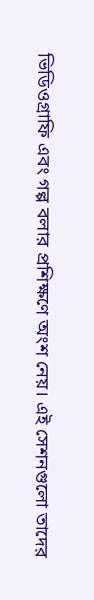ভিডিওগ্রাফি এবং গল্প বলার প্রশিক্ষণে অংশ নেয়। এই সেশনগুলো তাদের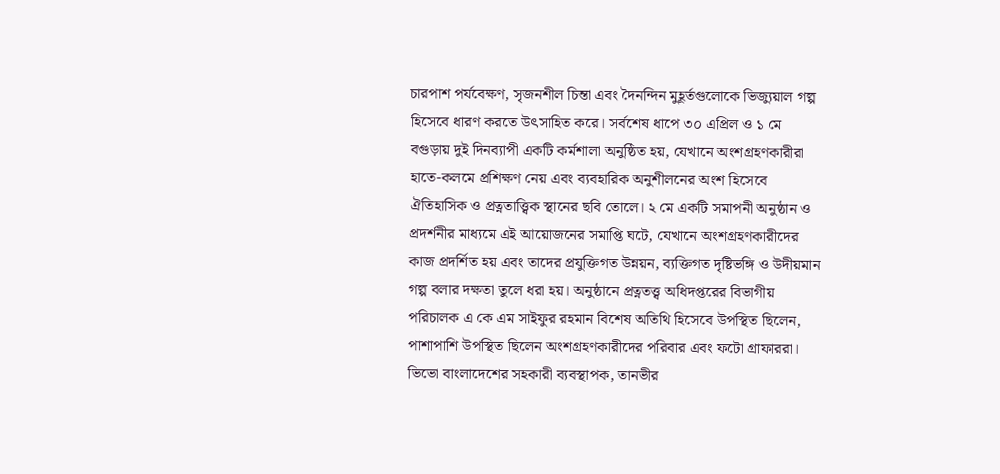চারপাশ পর্যবেক্ষণ, সৃজনশীল চিন্তা এবং দৈনন্দিন মুহূর্তগুলোকে ভিজ্যুয়াল গল্প হিসেবে ধারণ করতে উৎসাহিত করে। সর্বশেষ ধাপে ৩০ এপ্রিল ও ১ মে বগুড়ায় দুই দিনব্যাপী একটি কর্মশালা অনুষ্ঠিত হয়, যেখানে অংশগ্রহণকারীরা হাতে-কলমে প্রশিক্ষণ নেয় এবং ব্যবহারিক অনুশীলনের অংশ হিসেবে ঐতিহাসিক ও প্রত্নতাত্ত্বিক স্থানের ছবি তোলে। ২ মে একটি সমাপনী অনুষ্ঠান ও প্রদর্শনীর মাধ্যমে এই আয়োজনের সমাপ্তি ঘটে, যেখানে অংশগ্রহণকারীদের কাজ প্রদর্শিত হয় এবং তাদের প্রযুক্তিগত উন্নয়ন, ব্যক্তিগত দৃষ্টিভঙ্গি ও উদীয়মান গল্প বলার দক্ষতা তুলে ধরা হয়। অনুষ্ঠানে প্রত্নতত্ত্ব অধিদপ্তরের বিভাগীয় পরিচালক এ কে এম সাইফুর রহমান বিশেষ অতিথি হিসেবে উপস্থিত ছিলেন, পাশাপাশি উপস্থিত ছিলেন অংশগ্রহণকারীদের পরিবার এবং ফটো গ্রাফাররা। ভিভো বাংলাদেশের সহকারী ব্যবস্থাপক, তানভীর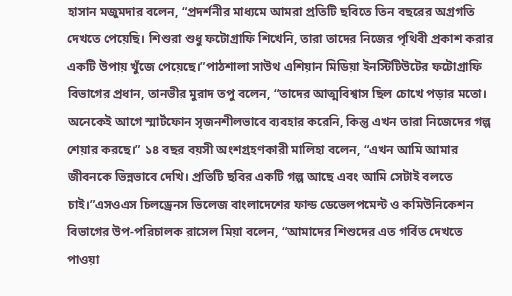হাসান মজুমদার বলেন, “প্রদর্শনীর মাধ্যমে আমরা প্রতিটি ছবিতে তিন বছরের অগ্রগতি দেখতে পেয়েছি। শিশুরা শুধু ফটোগ্রাফি শিখেনি, তারা তাদের নিজের পৃথিবী প্রকাশ করার একটি উপায় খুঁজে পেয়েছে।”পাঠশালা সাউথ এশিয়ান মিডিয়া ইনস্টিটিউটের ফটোগ্রাফি বিভাগের প্রধান, তানভীর মুরাদ তপু বলেন, “তাদের আত্মবিশ্বাস ছিল চোখে পড়ার মতো। অনেকেই আগে স্মার্টফোন সৃজনশীলভাবে ব্যবহার করেনি, কিন্তু এখন তারা নিজেদের গল্প শেয়ার করছে।” ১৪ বছর বয়সী অংশগ্রহণকারী মালিহা বলেন, “এখন আমি আমার জীবনকে ভিন্নভাবে দেখি। প্রতিটি ছবির একটি গল্প আছে এবং আমি সেটাই বলতে চাই।”এসওএস চিলড্রেনস ভিলেজ বাংলাদেশের ফান্ড ডেভেলপমেন্ট ও কমিউনিকেশন বিভাগের উপ-পরিচালক রাসেল মিয়া বলেন, “আমাদের শিশুদের এত গর্বিত দেখতে পাওয়া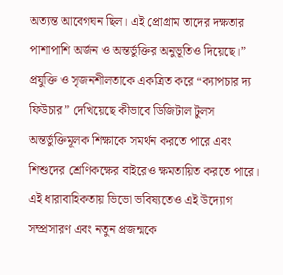অত্যন্ত আবেগঘন ছিল। এই প্রোগ্রাম তাদের দক্ষতার পাশাপাশি অর্জন ও অন্তর্ভুক্তির অনুভূতিও দিয়েছে।” প্রযুক্তি ও সৃজনশীলতাকে একত্রিত করে “ক্যাপচার দ্য ফিউচার” দেখিয়েছে কীভাবে ডিজিটাল টুলস অন্তর্ভুক্তিমূলক শিক্ষাকে সমর্থন করতে পারে এবং শিশুদের শ্রেণিকক্ষের বাইরেও ক্ষমতায়িত করতে পারে। এই ধারাবাহিকতায় ভিভো ভবিষ্যতেও এই উদ্যোগ সম্প্রসারণ এবং নতুন প্রজন্মকে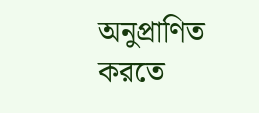অনুপ্রাণিত করতে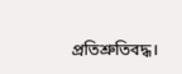প্রতিশ্রুতিবদ্ধ।